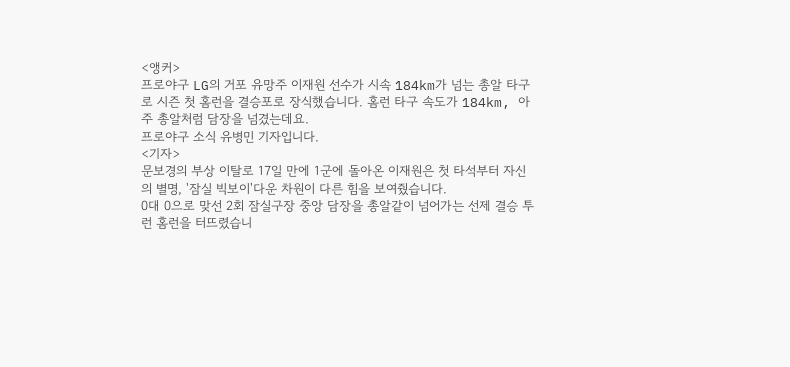<앵커>
프로야구 LG의 거포 유망주 이재원 선수가 시속 184km가 넘는 총알 타구로 시즌 첫 홈런을 결승포로 장식했습니다. 홈런 타구 속도가 184km, 아주 총알처럼 담장을 넘겼는데요.
프로야구 소식 유병민 기자입니다.
<기자>
문보경의 부상 이탈로 17일 만에 1군에 돌아온 이재원은 첫 타석부터 자신의 별명, '잠실 빅보이'다운 차원이 다른 힘을 보여줬습니다.
0대 0으로 맞선 2회 잠실구장 중앙 담장을 총알같이 넘어가는 선제 결승 투런 홈런을 터뜨렸습니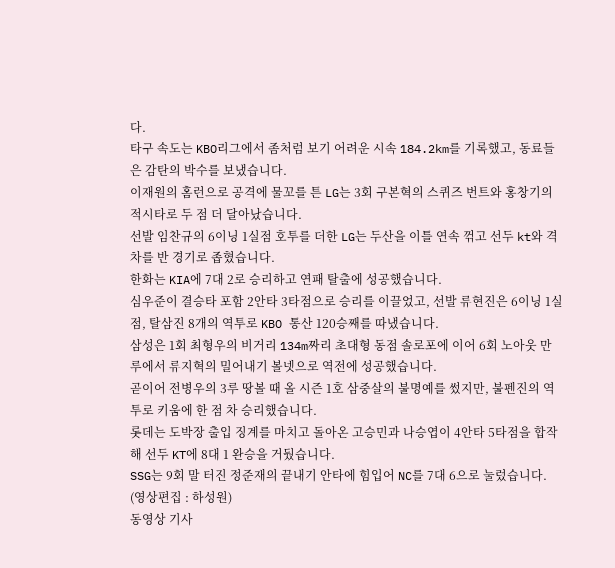다.
타구 속도는 KBO리그에서 좀처럼 보기 어려운 시속 184.2km를 기록했고, 동료들은 감탄의 박수를 보냈습니다.
이재원의 홈런으로 공격에 물꼬를 튼 LG는 3회 구본혁의 스퀴즈 번트와 홍창기의 적시타로 두 점 더 달아났습니다.
선발 임찬규의 6이닝 1실점 호투를 더한 LG는 두산을 이틀 연속 꺾고 선두 kt와 격차를 반 경기로 좁혔습니다.
한화는 KIA에 7대 2로 승리하고 연패 탈출에 성공했습니다.
심우준이 결승타 포함 2안타 3타점으로 승리를 이끌었고, 선발 류현진은 6이닝 1실점, 탈삼진 8개의 역투로 KBO 통산 120승째를 따냈습니다.
삼성은 1회 최형우의 비거리 134m짜리 초대형 동점 솔로포에 이어 6회 노아웃 만루에서 류지혁의 밀어내기 볼넷으로 역전에 성공했습니다.
곧이어 전병우의 3루 땅볼 때 올 시즌 1호 삼중살의 불명예를 썼지만, 불펜진의 역투로 키움에 한 점 차 승리했습니다.
롯데는 도박장 출입 징계를 마치고 돌아온 고승민과 나승엽이 4안타 5타점을 합작해 선두 KT에 8대 1 완승을 거뒀습니다.
SSG는 9회 말 터진 정준재의 끝내기 안타에 힘입어 NC를 7대 6으로 눌렀습니다.
(영상편집 : 하성원)
동영상 기사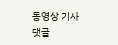동영상 기사
댓글